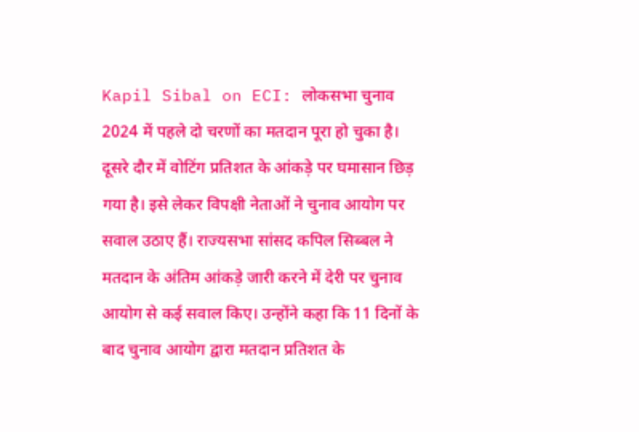Kapil Sibal on ECI: लोकसभा चुनाव 2024 में पहले दो चरणों का मतदान पूरा हो चुका है। दूसरे दौर में वोटिंग प्रतिशत के आंकड़े पर घमासान छिड़ गया है। इसे लेकर विपक्षी नेताओं ने चुनाव आयोग पर सवाल उठाए हैं। राज्यसभा सांसद कपिल सिब्बल ने मतदान के अंतिम आंकड़े जारी करने में देरी पर चुनाव आयोग से कई सवाल किए। उन्होंने कहा कि 11 दिनों के बाद चुनाव आयोग द्वारा मतदान प्रतिशत के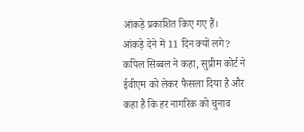आंकड़े प्रकाशित किए गए हैं।
आंकड़े देने में 11 दिन क्यों लगे?
कपिल सिब्बल ने कहा, सुप्रीम कोर्ट ने ईवीएम को लेकर फैसला दिया है और कहा है कि हर नागरिक को चुनाव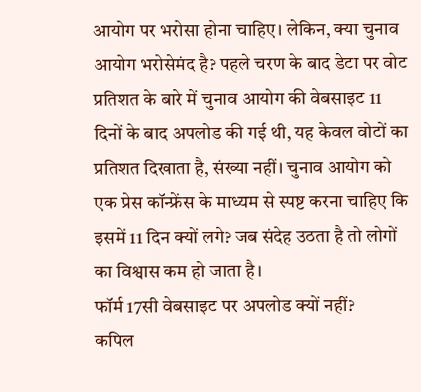आयोग पर भरोसा होना चाहिए। लेकिन, क्या चुनाव आयोग भरोसेमंद है? पहले चरण के बाद डेटा पर वोट प्रतिशत के बारे में चुनाव आयोग की वेबसाइट 11 दिनों के बाद अपलोड की गई थी, यह केवल वोटों का प्रतिशत दिखाता है, संख्या नहीं। चुनाव आयोग को एक प्रेस कॉन्फ्रेंस के माध्यम से स्पष्ट करना चाहिए कि इसमें 11 दिन क्यों लगे? जब संदेह उठता है तो लोगों का विश्वास कम हो जाता है।
फॉर्म 17सी वेबसाइट पर अपलोड क्यों नहीं?
कपिल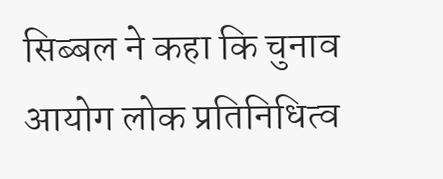सिब्बल ने कहा कि चुनाव आयोग लोक प्रतिनिधित्व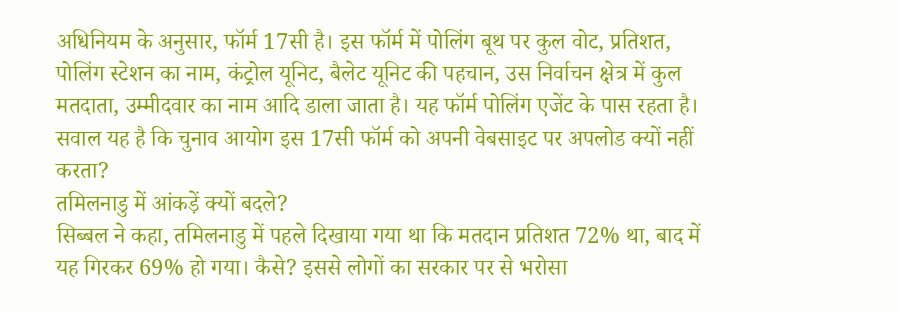अधिनियम के अनुसार, फॉर्म 17सी है। इस फॉर्म में पोलिंग बूथ पर कुल वोट, प्रतिशत, पोलिंग स्टेशन का नाम, कंट्रोल यूनिट, बैलेट यूनिट की पहचान, उस निर्वाचन क्षेत्र में कुल मतदाता, उम्मीदवार का नाम आदि डाला जाता है। यह फॉर्म पोलिंग एजेंट के पास रहता है। सवाल यह है कि चुनाव आयोग इस 17सी फॉर्म को अपनी वेबसाइट पर अपलोड क्यों नहीं करता?
तमिलनाडु में आंकड़ें क्यों बदले?
सिब्बल ने कहा, तमिलनाडु में पहले दिखाया गया था कि मतदान प्रतिशत 72% था, बाद में यह गिरकर 69% हो गया। कैसे? इससे लोगों का सरकार पर से भरोसा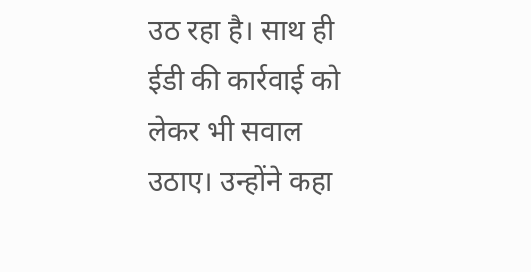उठ रहा है। साथ ही ईडी की कार्रवाई को लेकर भी सवाल उठाए। उन्होंने कहा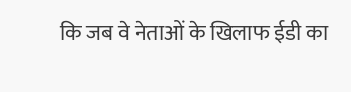कि जब वे नेताओं के खिलाफ ईडी का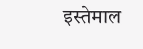इस्तेमाल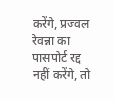करेंगे, प्रज्वल रेवन्ना का पासपोर्ट रद्द नहीं करेंगे, तो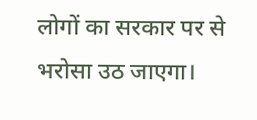लोगों का सरकार पर से भरोसा उठ जाएगा।